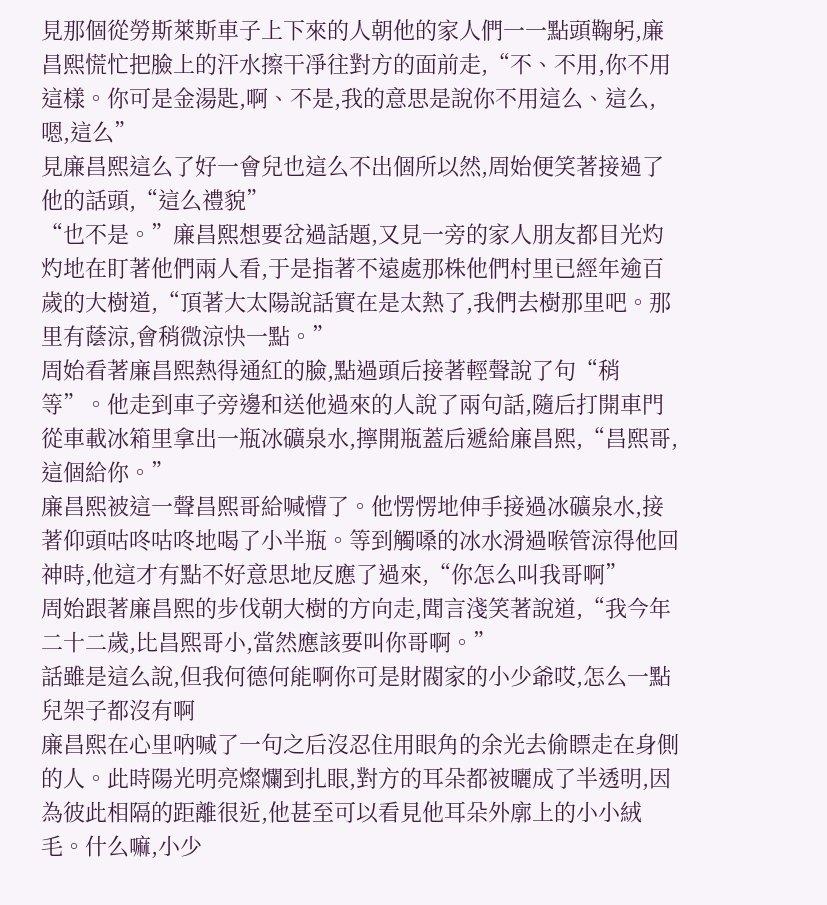見那個從勞斯萊斯車子上下來的人朝他的家人們一一點頭鞠躬,廉昌熙慌忙把臉上的汗水擦干凈往對方的面前走,“不、不用,你不用這樣。你可是金湯匙,啊、不是,我的意思是說你不用這么、這么,嗯,這么”
見廉昌熙這么了好一會兒也這么不出個所以然,周始便笑著接過了他的話頭,“這么禮貌”
“也不是。”廉昌熙想要岔過話題,又見一旁的家人朋友都目光灼灼地在盯著他們兩人看,于是指著不遠處那株他們村里已經年逾百歲的大樹道,“頂著大太陽說話實在是太熱了,我們去樹那里吧。那里有蔭涼,會稍微涼快一點。”
周始看著廉昌熙熱得通紅的臉,點過頭后接著輕聲說了句“稍等”。他走到車子旁邊和送他過來的人說了兩句話,隨后打開車門從車載冰箱里拿出一瓶冰礦泉水,擰開瓶蓋后遞給廉昌熙,“昌熙哥,這個給你。”
廉昌熙被這一聲昌熙哥給喊懵了。他愣愣地伸手接過冰礦泉水,接著仰頭咕咚咕咚地喝了小半瓶。等到觸嗓的冰水滑過喉管涼得他回神時,他這才有點不好意思地反應了過來,“你怎么叫我哥啊”
周始跟著廉昌熙的步伐朝大樹的方向走,聞言淺笑著說道,“我今年二十二歲,比昌熙哥小,當然應該要叫你哥啊。”
話雖是這么說,但我何德何能啊你可是財閥家的小少爺哎,怎么一點兒架子都沒有啊
廉昌熙在心里吶喊了一句之后沒忍住用眼角的余光去偷瞟走在身側的人。此時陽光明亮燦爛到扎眼,對方的耳朵都被曬成了半透明,因為彼此相隔的距離很近,他甚至可以看見他耳朵外廓上的小小絨毛。什么嘛,小少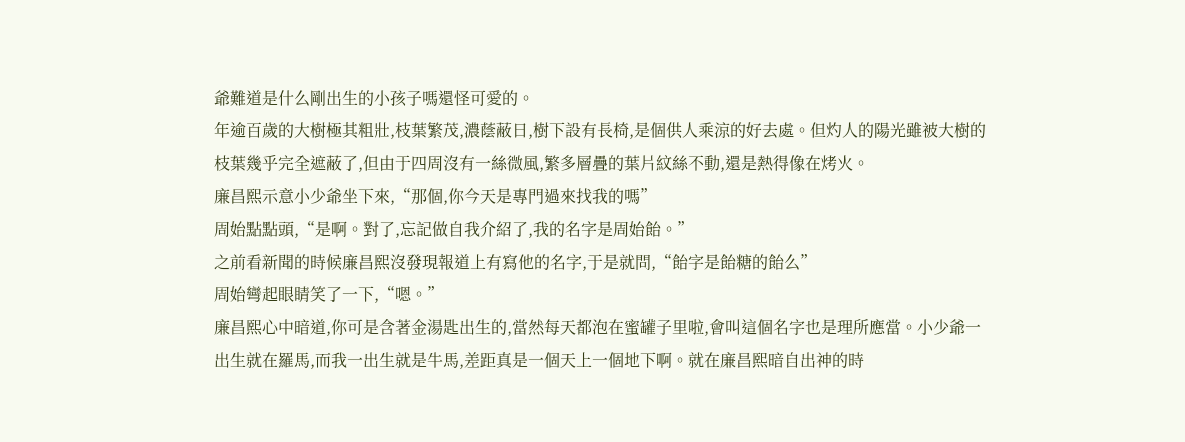爺難道是什么剛出生的小孩子嗎還怪可愛的。
年逾百歲的大樹極其粗壯,枝葉繁茂,濃蔭蔽日,樹下設有長椅,是個供人乘涼的好去處。但灼人的陽光雖被大樹的枝葉幾乎完全遮蔽了,但由于四周沒有一絲微風,繁多層疊的葉片紋絲不動,還是熱得像在烤火。
廉昌熙示意小少爺坐下來,“那個,你今天是專門過來找我的嗎”
周始點點頭,“是啊。對了,忘記做自我介紹了,我的名字是周始飴。”
之前看新聞的時候廉昌熙沒發現報道上有寫他的名字,于是就問,“飴字是飴糖的飴么”
周始彎起眼睛笑了一下,“嗯。”
廉昌熙心中暗道,你可是含著金湯匙出生的,當然每天都泡在蜜罐子里啦,會叫這個名字也是理所應當。小少爺一出生就在羅馬,而我一出生就是牛馬,差距真是一個天上一個地下啊。就在廉昌熙暗自出神的時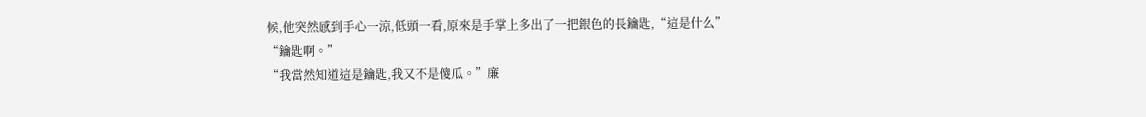候,他突然感到手心一涼,低頭一看,原來是手掌上多出了一把銀色的長鑰匙,“這是什么”
“鑰匙啊。”
“我當然知道這是鑰匙,我又不是傻瓜。”廉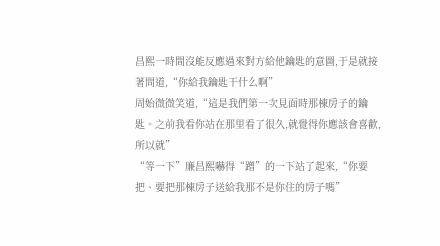昌熙一時間沒能反應過來對方給他鑰匙的意圖,于是就接著問道,“你給我鑰匙干什么啊”
周始微微笑道,“這是我們第一次見面時那棟房子的鑰匙。之前我看你站在那里看了很久,就覺得你應該會喜歡,所以就”
“等一下”廉昌熙嚇得“蹭”的一下站了起來,“你要把、要把那棟房子送給我那不是你住的房子嗎”